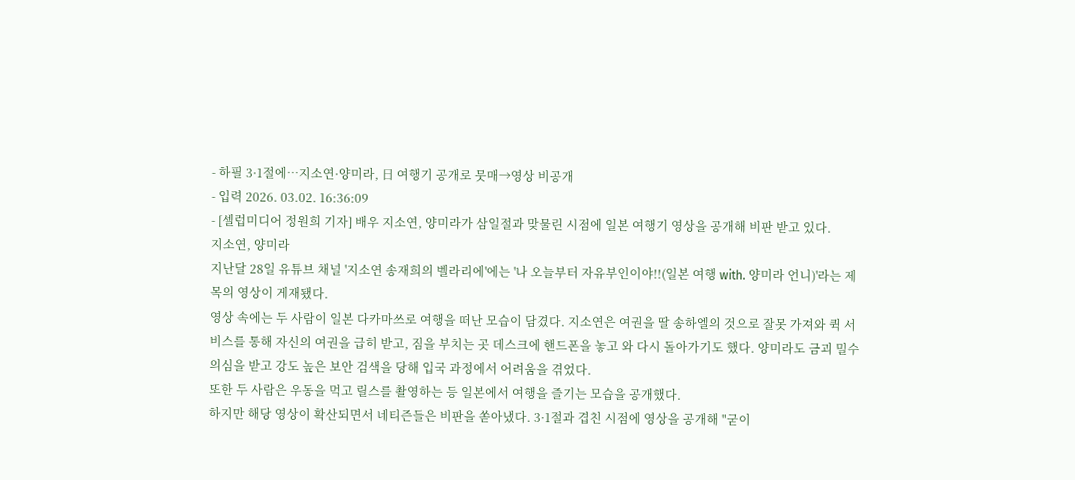- 하필 3·1절에…지소연·양미라, 日 여행기 공개로 뭇매→영상 비공개
- 입력 2026. 03.02. 16:36:09
- [셀럽미디어 정원희 기자] 배우 지소연, 양미라가 삼일절과 맞물린 시점에 일본 여행기 영상을 공개해 비판 받고 있다.
지소연, 양미라
지난달 28일 유튜브 채널 '지소연 송재희의 벨라리에'에는 '나 오늘부터 자유부인이야!!(일본 여행 with. 양미라 언니)'라는 제목의 영상이 게재됐다.
영상 속에는 두 사람이 일본 다카마쓰로 여행을 떠난 모습이 담겼다. 지소연은 여권을 딸 송하엘의 것으로 잘못 가져와 퀵 서비스를 통해 자신의 여권을 급히 받고, 짐을 부치는 곳 데스크에 핸드폰을 놓고 와 다시 돌아가기도 했다. 양미라도 금괴 밀수 의심을 받고 강도 높은 보안 검색을 당해 입국 과정에서 어려움을 겪었다.
또한 두 사람은 우동을 먹고 릴스를 촬영하는 등 일본에서 여행을 즐기는 모습을 공개했다.
하지만 해당 영상이 확산되면서 네티즌들은 비판을 쏟아냈다. 3·1절과 겹친 시점에 영상을 공개해 "굳이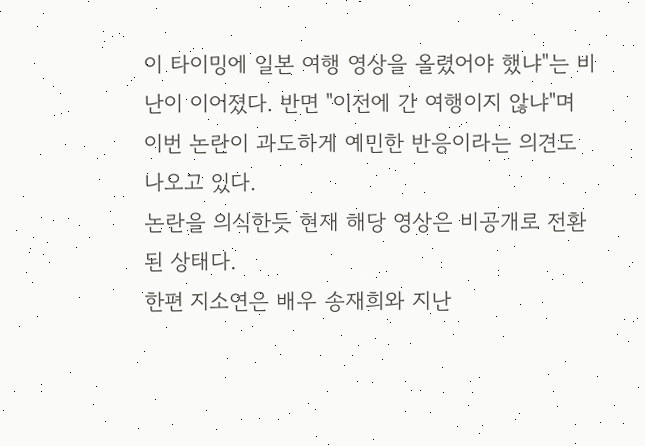이 타이밍에 일본 여행 영상을 올렸어야 했냐"는 비난이 이어졌다. 반면 "이전에 간 여행이지 않냐"며 이번 논란이 과도하게 예민한 반응이라는 의견도 나오고 있다.
논란을 의식한듯 현재 해당 영상은 비공개로 전환된 상태다.
한편 지소연은 배우 송재희와 지난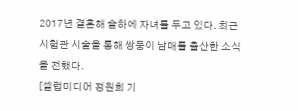2017년 결혼해 슬하에 자녀를 두고 있다. 최근 시험관 시술을 통해 쌍둥이 남매를 출산한 소식을 전했다.
[셀럽미디어 정원희 기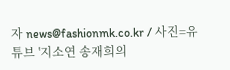자 news@fashionmk.co.kr / 사진=유튜브 '지소연 송재희의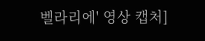벨라리에' 영상 캡처]